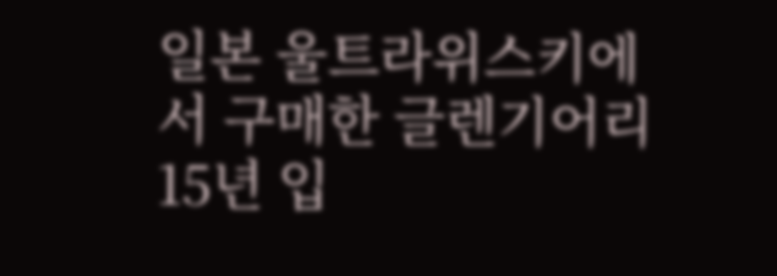일본 울트라위스키에서 구매한 글렌기어리15년 입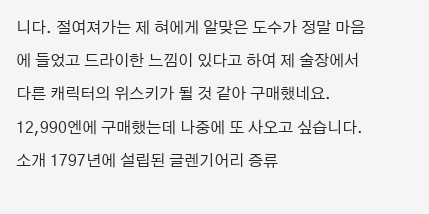니다. 절여져가는 제 혀에게 알맞은 도수가 정말 마음에 들었고 드라이한 느낌이 있다고 하여 제 술장에서 다른 캐릭터의 위스키가 될 것 같아 구매했네요. 12,990엔에 구매했는데 나중에 또 사오고 싶습니다. 소개 1797년에 설립된 글렌기어리 증류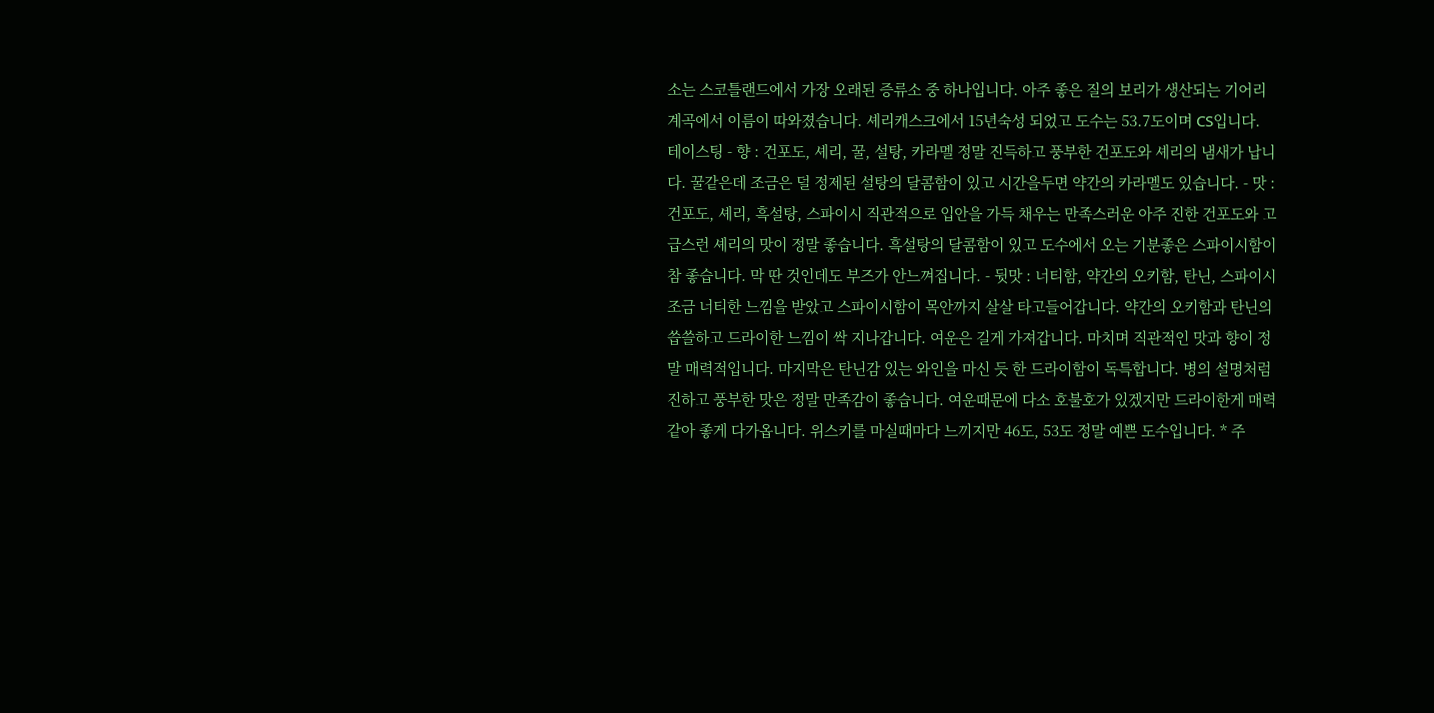소는 스코틀랜드에서 가장 오래된 증류소 중 하나입니다. 아주 좋은 질의 보리가 생산되는 기어리계곡에서 이름이 따와졌습니다. 셰리캐스크에서 15년숙성 되었고 도수는 53.7도이며 CS입니다. 테이스팅 - 향 : 건포도, 셰리, 꿀, 설탕, 카라멜 정말 진득하고 풍부한 건포도와 셰리의 냄새가 납니다. 꿀같은데 조금은 덜 정제된 설탕의 달콤함이 있고 시간을두면 약간의 카라멜도 있습니다. - 맛 : 건포도, 셰리, 흑설탕, 스파이시 직관적으로 입안을 가득 채우는 만족스러운 아주 진한 건포도와 고급스런 셰리의 맛이 정말 좋습니다. 흑설탕의 달콤함이 있고 도수에서 오는 기분좋은 스파이시함이 참 좋습니다. 막 딴 것인데도 부즈가 안느껴집니다. - 뒷맛 : 너티함, 약간의 오키함, 탄닌, 스파이시 조금 너티한 느낌을 받았고 스파이시함이 목안까지 살살 타고들어갑니다. 약간의 오키함과 탄닌의 씁쓸하고 드라이한 느낌이 싹 지나갑니다. 여운은 길게 가져갑니다. 마치며 직관적인 맛과 향이 정말 매력적입니다. 마지막은 탄닌감 있는 와인을 마신 듯 한 드라이함이 독특합니다. 병의 설명처럼 진하고 풍부한 맛은 정말 만족감이 좋습니다. 여운때문에 다소 호불호가 있겠지만 드라이한게 매력같아 좋게 다가옵니다. 위스키를 마실때마다 느끼지만 46도, 53도 정말 예쁜 도수입니다. * 주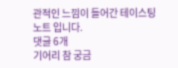관적인 느낌이 들어간 테이스팅노트 입니다.
댓글 6개
기어리 참 궁금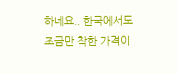하네요.. 한국에서도 조금만 착한 가격이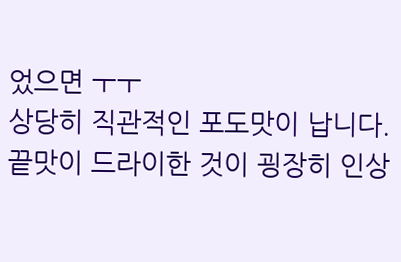었으면 ㅜㅜ
상당히 직관적인 포도맛이 납니다. 끝맛이 드라이한 것이 굉장히 인상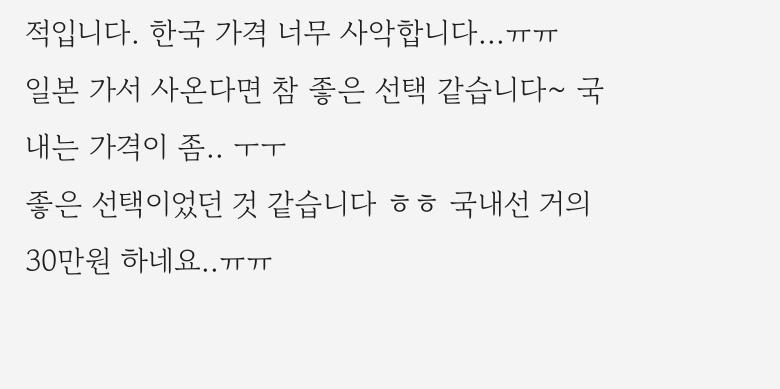적입니다. 한국 가격 너무 사악합니다...ㅠㅠ
일본 가서 사온다면 참 좋은 선택 같습니다~ 국내는 가격이 좀.. ㅜㅜ
좋은 선택이었던 것 같습니다 ㅎㅎ 국내선 거의 30만원 하네요..ㅠㅠ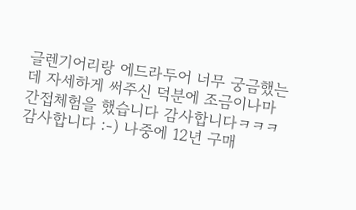글렌기어리랑 에드라두어 너무 궁금했는데 자세하게 써주신 덕분에 조금이나마 간접체험을 했습니다 감사합니다ㅋㅋㅋ
감사합니다 :-) 나중에 12년 구매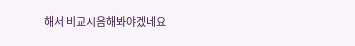해서 비교시음해봐야겠네요